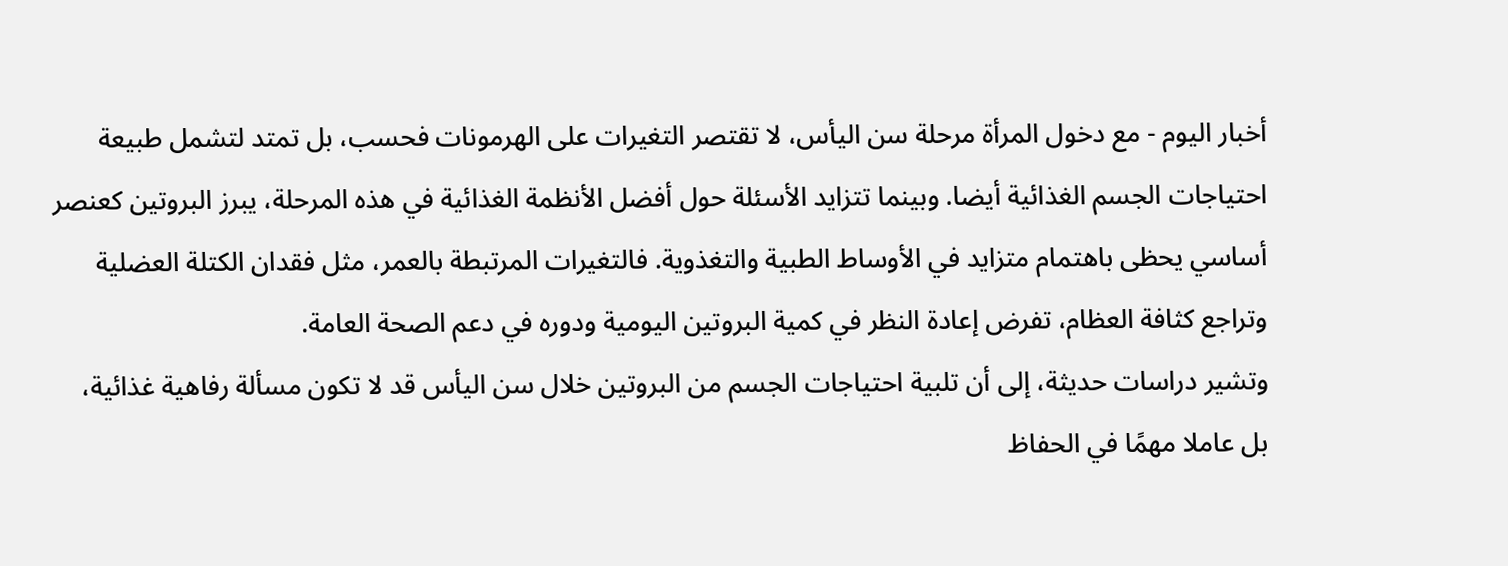أخبار اليوم - مع دخول المرأة مرحلة سن اليأس، لا تقتصر التغيرات على الهرمونات فحسب، بل تمتد لتشمل طبيعة احتياجات الجسم الغذائية أيضا. وبينما تتزايد الأسئلة حول أفضل الأنظمة الغذائية في هذه المرحلة، يبرز البروتين كعنصر أساسي يحظى باهتمام متزايد في الأوساط الطبية والتغذوية. فالتغيرات المرتبطة بالعمر، مثل فقدان الكتلة العضلية وتراجع كثافة العظام، تفرض إعادة النظر في كمية البروتين اليومية ودوره في دعم الصحة العامة.
وتشير دراسات حديثة، إلى أن تلبية احتياجات الجسم من البروتين خلال سن اليأس قد لا تكون مسألة رفاهية غذائية، بل عاملا مهمًا في الحفاظ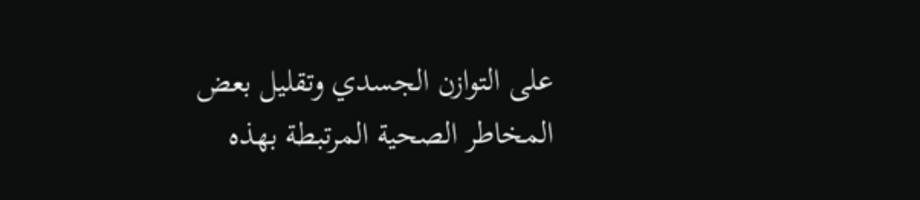على التوازن الجسدي وتقليل بعض المخاطر الصحية المرتبطة بهذه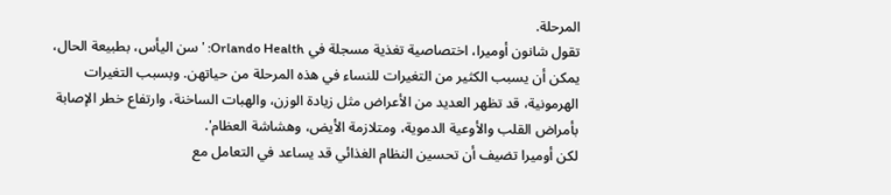المرحلة.
تقول شانون أوميرا، اختصاصية تغذية مسجلة في Orlando Health: 'سن اليأس، بطبيعة الحال، يمكن أن يسبب الكثير من التغيرات للنساء في هذه المرحلة من حياتهن. وبسبب التغيرات الهرمونية، قد تظهر العديد من الأعراض مثل زيادة الوزن، والهبات الساخنة، وارتفاع خطر الإصابة بأمراض القلب والأوعية الدموية، ومتلازمة الأيض، وهشاشة العظام'.
لكن أوميرا تضيف أن تحسين النظام الغذائي قد يساعد في التعامل مع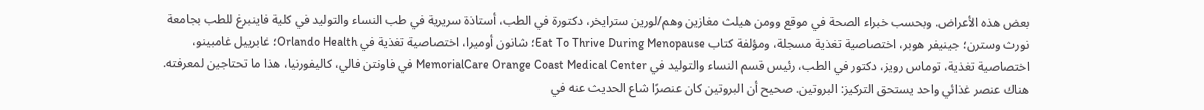بعض هذه الأعراض. وبحسب خبراء الصحة في موقع وومن هيلث مغازين وهم/لورين سترايخر، دكتورة في الطب، أستاذة سريرية في طب النساء والتوليد في كلية فاينبرغ للطب بجامعة نورث وسترن؛ جينيفر هوبر، اختصاصية تغذية مسجلة، ومؤلفة كتاب Eat To Thrive During Menopause؛ شانون أوميرا، اختصاصية تغذية في Orlando Health؛ غابرييل غامبينو، اختصاصية تغذية، توماس رويز، دكتور في الطب، رئيس قسم النساء والتوليد في MemorialCare Orange Coast Medical Center في فاونتن فالي، كاليفورنيا، هذا ما تحتاجين لمعرفته.
هناك عنصر غذائي واحد يستحق التركيز: البروتين. صحيح أن البروتين كان عنصرًا شاع الحديث عنه في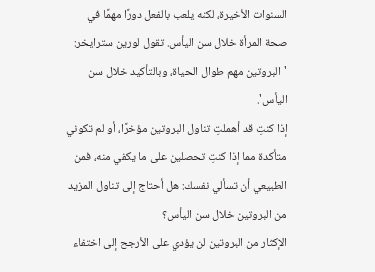السنوات الأخيرة، لكنه يلعب بالفعل دورًا مهمًا في صحة المرأة خلال سن اليأس. تقول لورين سترايخر: 'البروتين مهم طوال الحياة، وبالتأكيد خلال سن اليأس'.
إذا كنتِ قد أهملتِ تناول البروتين مؤخرًا، أو لم تكوني متأكدة مما إذا كنتِ تحصلين على ما يكفي منه، فمن الطبيعي أن تسألي نفسك: هل أحتاج إلى تناول المزيد من البروتين خلال سن اليأس؟
الإكثار من البروتين لن يؤدي على الأرجح إلى اختفاء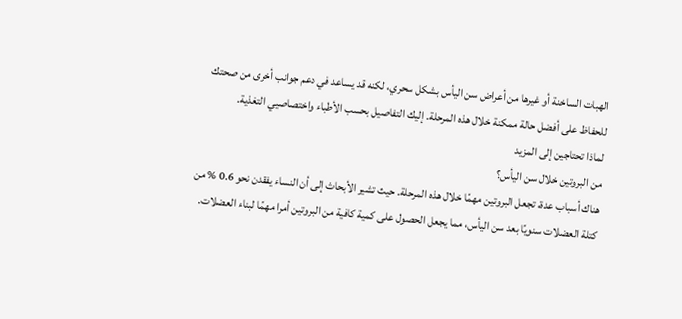الهبات الساخنة أو غيرها من أعراض سن اليأس بشكل سحري، لكنه قد يساعد في دعم جوانب أخرى من صحتك للحفاظ على أفضل حالة ممكنة خلال هذه المرحلة. إليك التفاصيل بحسب الأطباء واختصاصيي التغذية.
لماذا تحتاجين إلى المزيد
من البروتين خلال سن اليأس؟
هناك أسباب عدة، تجعل البروتين مهمًا خلال هذه المرحلة. حيث تشير الأبحاث إلى أن النساء يفقدن نحو 0.6 % من كتلة العضلات سنويًا بعد سن اليأس، مما يجعل الحصول على كمية كافية من البروتين أمرا مهمًا لبناء العضلات.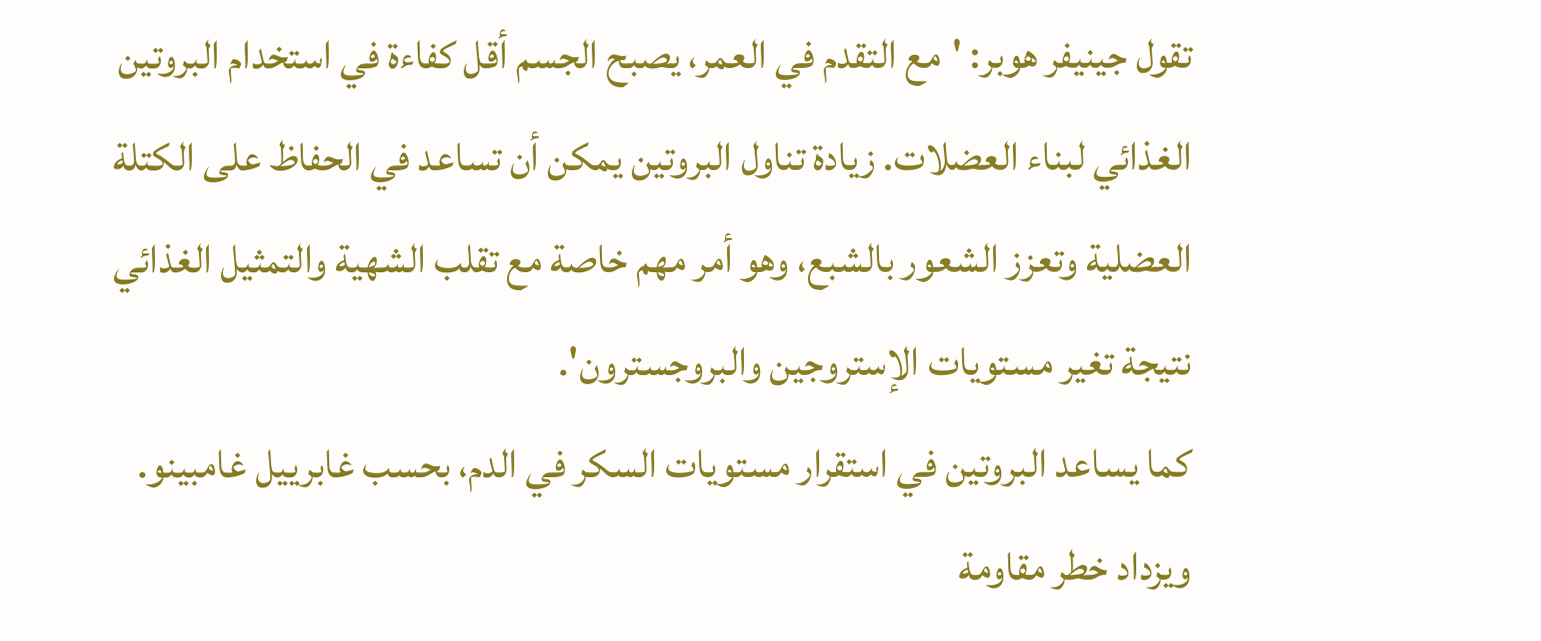تقول جينيفر هوبر: 'مع التقدم في العمر، يصبح الجسم أقل كفاءة في استخدام البروتين الغذائي لبناء العضلات. زيادة تناول البروتين يمكن أن تساعد في الحفاظ على الكتلة العضلية وتعزز الشعور بالشبع، وهو أمر مهم خاصة مع تقلب الشهية والتمثيل الغذائي نتيجة تغير مستويات الإستروجين والبروجسترون'.
كما يساعد البروتين في استقرار مستويات السكر في الدم، بحسب غابرييل غامبينو. ويزداد خطر مقاومة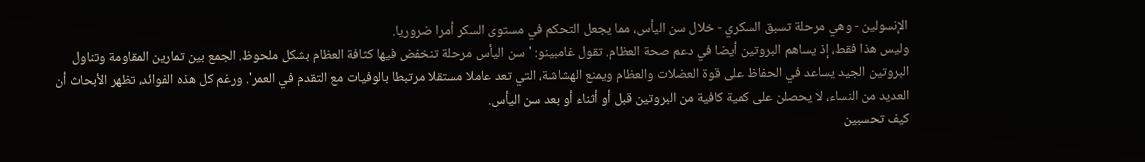الإنسولين - وهي مرحلة تسبق السكري - خلال سن اليأس، مما يجعل التحكم في مستوى السكر أمرا ضروريا.
وليس هذا فقط، إذ يساهم البروتين أيضا في دعم صحة العظام. تقول غامبينو: 'سن اليأس مرحلة تنخفض فيها كثافة العظام بشكل ملحوظ. الجمع بين تمارين المقاومة وتناول البروتين الجيد يساعد في الحفاظ على قوة العضلات والعظام ويمنع الهشاشة، التي تعد عاملا مستقلا مرتبطا بالوفيات مع التقدم في العمر'. ورغم كل هذه الفوائد، تظهر الأبحاث أن العديد من النساء، لا يحصلن على كمية كافية من البروتين قبل أو أثناء أو بعد سن اليأس.
كيف تحسبين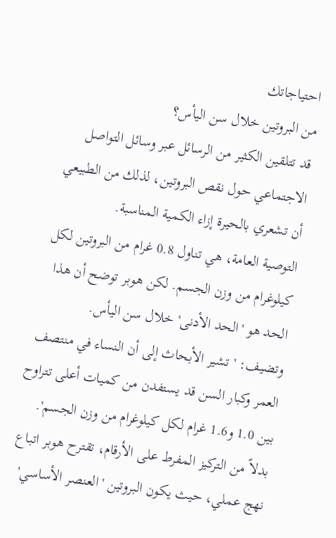احتياجاتك
من البروتين خلال سن اليأس؟
قد تتلقين الكثير من الرسائل عبر وسائل التواصل الاجتماعي حول نقص البروتين، لذلك من الطبيعي أن تشعري بالحيرة إزاء الكمية المناسبة.
التوصية العامة، هي تناول 0.8 غرام من البروتين لكل كيلوغرام من وزن الجسم. لكن هوبر توضح أن هذا الحد هو 'الحد الأدنى' خلال سن اليأس.
وتضيف: 'تشير الأبحاث إلى أن النساء في منتصف العمر وكبار السن قد يستفدن من كميات أعلى تتراوح بين 1.0 و1.6 غرام لكل كيلوغرام من وزن الجسم'.
بدلاً من التركيز المفرط على الأرقام، تقترح هوبر اتباع نهج عملي، حيث يكون البروتين 'العنصر الأساسي'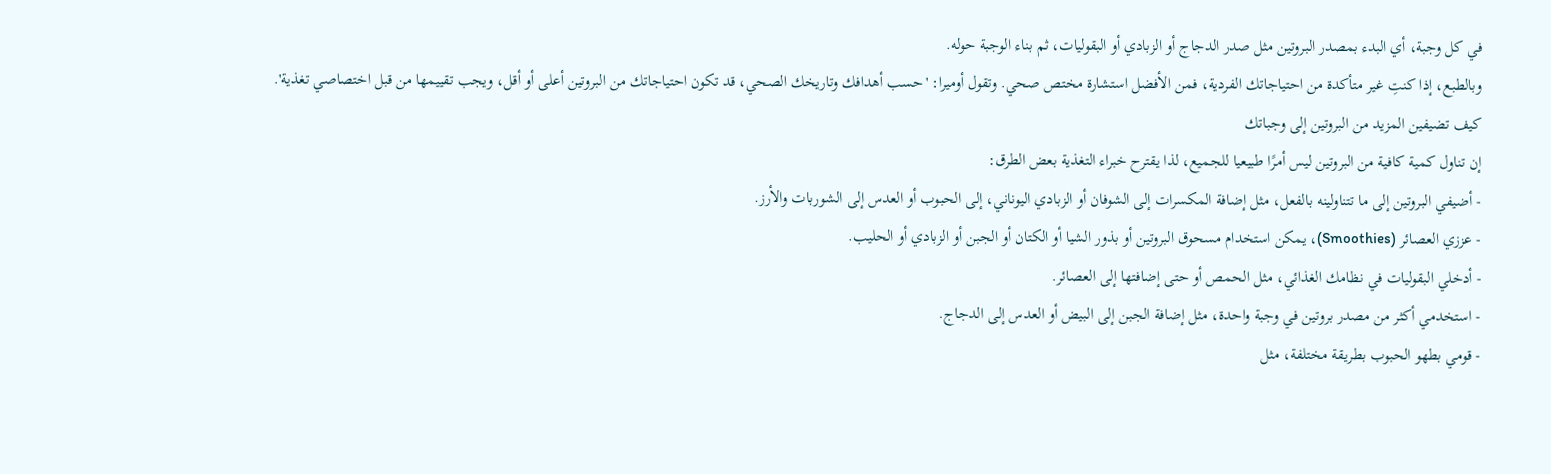في كل وجبة، أي البدء بمصدر البروتين مثل صدر الدجاج أو الزبادي أو البقوليات، ثم بناء الوجبة حوله.
وبالطبع، إذا كنتِ غير متأكدة من احتياجاتك الفردية، فمن الأفضل استشارة مختص صحي. وتقول أوميرا: 'حسب أهدافك وتاريخك الصحي، قد تكون احتياجاتك من البروتين أعلى أو أقل، ويجب تقييمها من قبل اختصاصي تغذية'.
كيف تضيفين المزيد من البروتين إلى وجباتك
إن تناول كمية كافية من البروتين ليس أمرًا طبيعيا للجميع، لذا يقترح خبراء التغذية بعض الطرق:
- أضيفي البروتين إلى ما تتناولينه بالفعل، مثل إضافة المكسرات إلى الشوفان أو الزبادي اليوناني، إلى الحبوب أو العدس إلى الشوربات والأرز.
- عززي العصائر (Smoothies)، يمكن استخدام مسحوق البروتين أو بذور الشيا أو الكتان أو الجبن أو الزبادي أو الحليب.
- أدخلي البقوليات في نظامك الغذائي، مثل الحمص أو حتى إضافتها إلى العصائر.
- استخدمي أكثر من مصدر بروتين في وجبة واحدة، مثل إضافة الجبن إلى البيض أو العدس إلى الدجاج.
- قومي بطهو الحبوب بطريقة مختلفة، مثل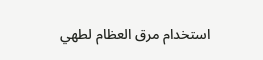استخدام مرق العظام لطهي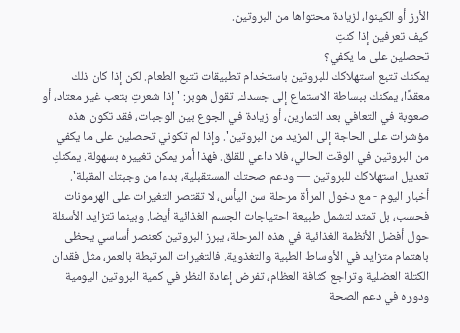الأرز أو الكينوا، لزيادة محتواها من البروتين.
كيف تعرفين إذا كنتِ
تحصلين على ما يكفي؟
يمكنك تتبع استهلاكك للبروتين باستخدام تطبيقات تتبع الطعام. لكن إذا كان ذلك معقدًا، يمكنك ببساطة الاستماع إلى جسدك. تقول هوبر: 'إذا شعرتِ بتعب غير معتاد، أو صعوبة في التعافي بعد التمارين، أو زيادة في الجوع بين الوجبات، فقد تكون هذه مؤشرات على الحاجة إلى المزيد من البروتين'. وإذا لم تكوني تحصلين على ما يكفي من البروتين في الوقت الحالي، فلا داعي للقلق. فهذا أمر يمكن تغييره بسهولة. يمكنكِ تعديل استهلاكك للبروتين — ودعم صحتك المستقبلية، بدءا من وجبتك المقبلة'.
أخبار اليوم - مع دخول المرأة مرحلة سن اليأس، لا تقتصر التغيرات على الهرمونات فحسب، بل تمتد لتشمل طبيعة احتياجات الجسم الغذائية أيضا. وبينما تتزايد الأسئلة حول أفضل الأنظمة الغذائية في هذه المرحلة، يبرز البروتين كعنصر أساسي يحظى باهتمام متزايد في الأوساط الطبية والتغذوية. فالتغيرات المرتبطة بالعمر، مثل فقدان الكتلة العضلية وتراجع كثافة العظام، تفرض إعادة النظر في كمية البروتين اليومية ودوره في دعم الصحة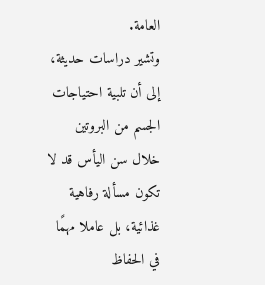العامة.
وتشير دراسات حديثة، إلى أن تلبية احتياجات الجسم من البروتين خلال سن اليأس قد لا تكون مسألة رفاهية غذائية، بل عاملا مهمًا في الحفاظ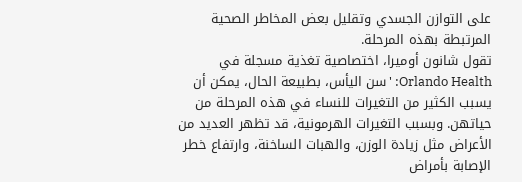على التوازن الجسدي وتقليل بعض المخاطر الصحية المرتبطة بهذه المرحلة.
تقول شانون أوميرا، اختصاصية تغذية مسجلة في Orlando Health: 'سن اليأس، بطبيعة الحال، يمكن أن يسبب الكثير من التغيرات للنساء في هذه المرحلة من حياتهن. وبسبب التغيرات الهرمونية، قد تظهر العديد من الأعراض مثل زيادة الوزن، والهبات الساخنة، وارتفاع خطر الإصابة بأمراض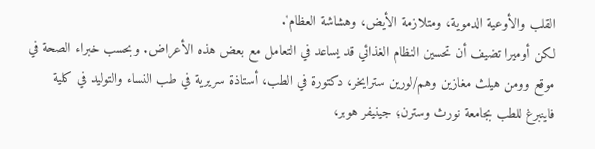القلب والأوعية الدموية، ومتلازمة الأيض، وهشاشة العظام'.
لكن أوميرا تضيف أن تحسين النظام الغذائي قد يساعد في التعامل مع بعض هذه الأعراض. وبحسب خبراء الصحة في موقع وومن هيلث مغازين وهم/لورين سترايخر، دكتورة في الطب، أستاذة سريرية في طب النساء والتوليد في كلية فاينبرغ للطب بجامعة نورث وسترن؛ جينيفر هوبر،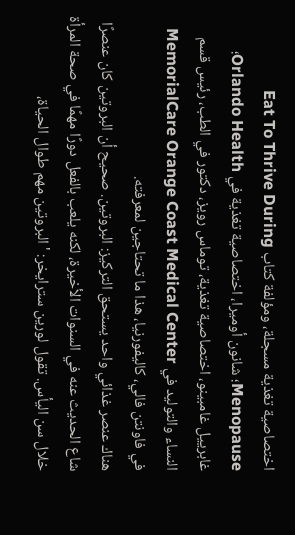اختصاصية تغذية مسجلة، ومؤلفة كتاب Eat To Thrive During Menopause؛ شانون أوميرا، اختصاصية تغذية في Orlando Health؛ غابرييل غامبينو، اختصاصية تغذية، توماس رويز، دكتور في الطب، رئيس قسم النساء والتوليد في MemorialCare Orange Coast Medical Center في فاونتن فالي، كاليفورنيا، هذا ما تحتاجين لمعرفته.
هناك عنصر غذائي واحد يستحق التركيز: البروتين. صحيح أن البروتين كان عنصرًا شاع الحديث عنه في السنوات الأخيرة، لكنه يلعب بالفعل دورًا مهمًا في صحة المرأة خلال سن اليأس. تقول لورين سترايخر: 'البروتين مهم طوال الحياة،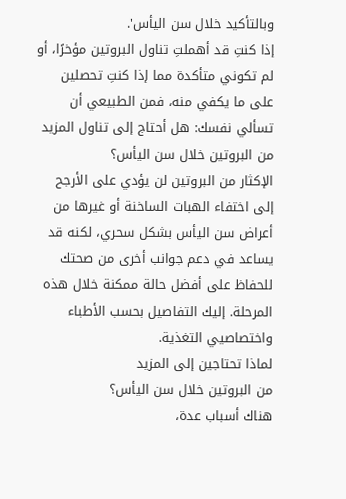وبالتأكيد خلال سن اليأس'.
إذا كنتِ قد أهملتِ تناول البروتين مؤخرًا، أو لم تكوني متأكدة مما إذا كنتِ تحصلين على ما يكفي منه، فمن الطبيعي أن تسألي نفسك: هل أحتاج إلى تناول المزيد من البروتين خلال سن اليأس؟
الإكثار من البروتين لن يؤدي على الأرجح إلى اختفاء الهبات الساخنة أو غيرها من أعراض سن اليأس بشكل سحري، لكنه قد يساعد في دعم جوانب أخرى من صحتك للحفاظ على أفضل حالة ممكنة خلال هذه المرحلة. إليك التفاصيل بحسب الأطباء واختصاصيي التغذية.
لماذا تحتاجين إلى المزيد
من البروتين خلال سن اليأس؟
هناك أسباب عدة،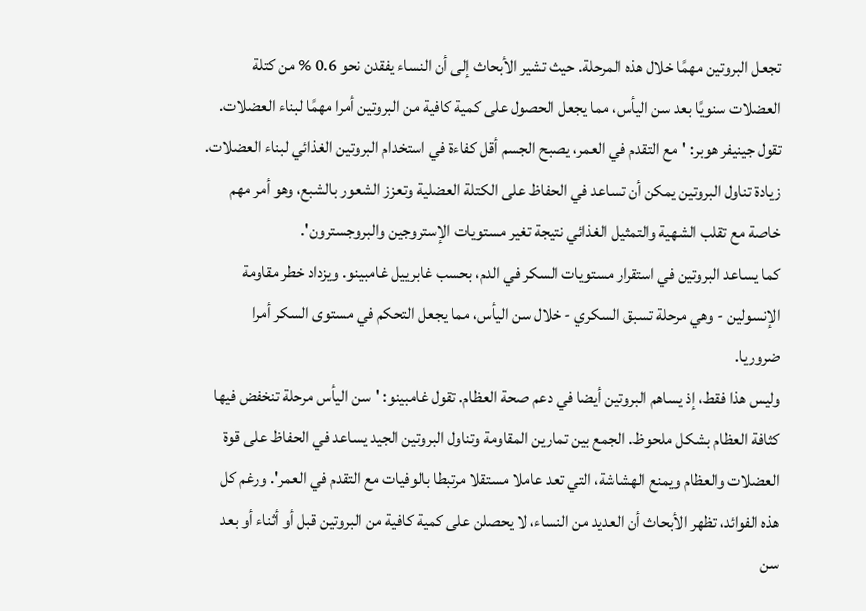تجعل البروتين مهمًا خلال هذه المرحلة. حيث تشير الأبحاث إلى أن النساء يفقدن نحو 0.6 % من كتلة العضلات سنويًا بعد سن اليأس، مما يجعل الحصول على كمية كافية من البروتين أمرا مهمًا لبناء العضلات.
تقول جينيفر هوبر: 'مع التقدم في العمر، يصبح الجسم أقل كفاءة في استخدام البروتين الغذائي لبناء العضلات. زيادة تناول البروتين يمكن أن تساعد في الحفاظ على الكتلة العضلية وتعزز الشعور بالشبع، وهو أمر مهم خاصة مع تقلب الشهية والتمثيل الغذائي نتيجة تغير مستويات الإستروجين والبروجسترون'.
كما يساعد البروتين في استقرار مستويات السكر في الدم، بحسب غابرييل غامبينو. ويزداد خطر مقاومة الإنسولين - وهي مرحلة تسبق السكري - خلال سن اليأس، مما يجعل التحكم في مستوى السكر أمرا ضروريا.
وليس هذا فقط، إذ يساهم البروتين أيضا في دعم صحة العظام. تقول غامبينو: 'سن اليأس مرحلة تنخفض فيها كثافة العظام بشكل ملحوظ. الجمع بين تمارين المقاومة وتناول البروتين الجيد يساعد في الحفاظ على قوة العضلات والعظام ويمنع الهشاشة، التي تعد عاملا مستقلا مرتبطا بالوفيات مع التقدم في العمر'. ورغم كل هذه الفوائد، تظهر الأبحاث أن العديد من النساء، لا يحصلن على كمية كافية من البروتين قبل أو أثناء أو بعد سن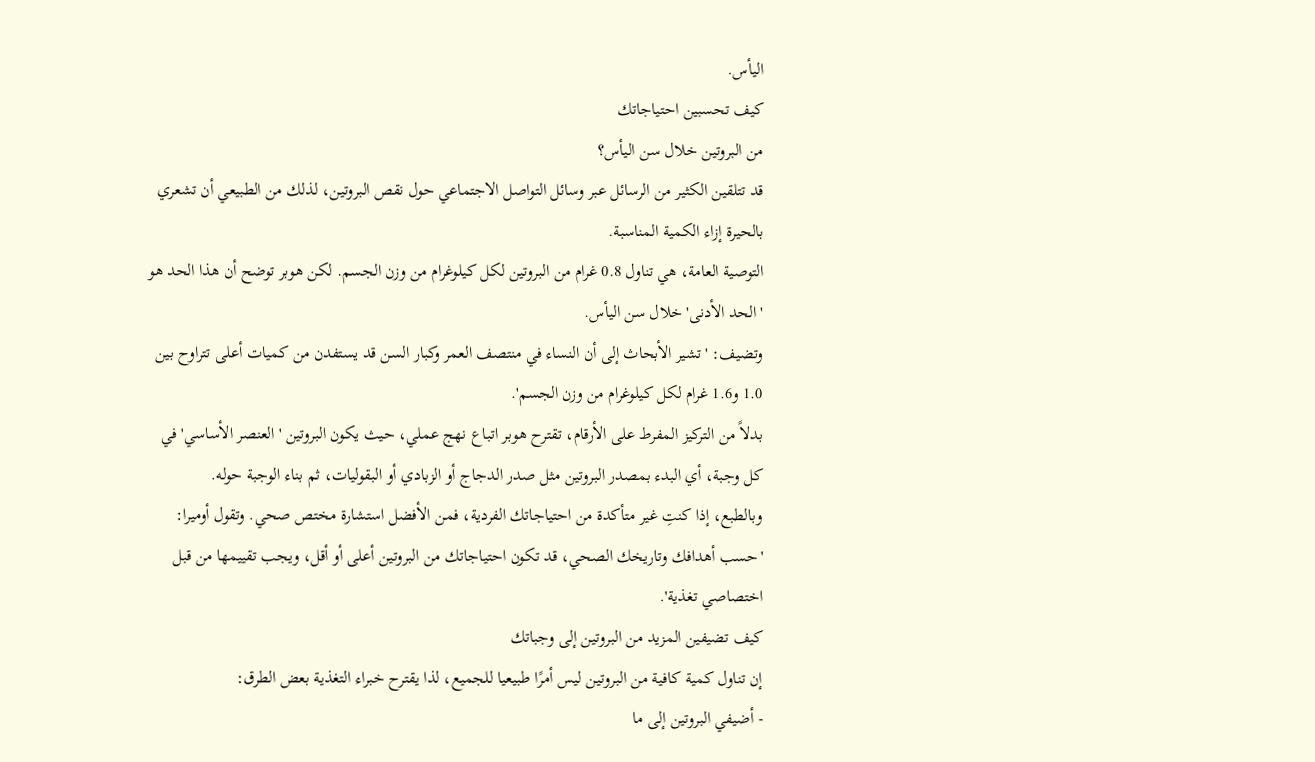اليأس.
كيف تحسبين احتياجاتك
من البروتين خلال سن اليأس؟
قد تتلقين الكثير من الرسائل عبر وسائل التواصل الاجتماعي حول نقص البروتين، لذلك من الطبيعي أن تشعري بالحيرة إزاء الكمية المناسبة.
التوصية العامة، هي تناول 0.8 غرام من البروتين لكل كيلوغرام من وزن الجسم. لكن هوبر توضح أن هذا الحد هو 'الحد الأدنى' خلال سن اليأس.
وتضيف: 'تشير الأبحاث إلى أن النساء في منتصف العمر وكبار السن قد يستفدن من كميات أعلى تتراوح بين 1.0 و1.6 غرام لكل كيلوغرام من وزن الجسم'.
بدلاً من التركيز المفرط على الأرقام، تقترح هوبر اتباع نهج عملي، حيث يكون البروتين 'العنصر الأساسي' في كل وجبة، أي البدء بمصدر البروتين مثل صدر الدجاج أو الزبادي أو البقوليات، ثم بناء الوجبة حوله.
وبالطبع، إذا كنتِ غير متأكدة من احتياجاتك الفردية، فمن الأفضل استشارة مختص صحي. وتقول أوميرا: 'حسب أهدافك وتاريخك الصحي، قد تكون احتياجاتك من البروتين أعلى أو أقل، ويجب تقييمها من قبل اختصاصي تغذية'.
كيف تضيفين المزيد من البروتين إلى وجباتك
إن تناول كمية كافية من البروتين ليس أمرًا طبيعيا للجميع، لذا يقترح خبراء التغذية بعض الطرق:
- أضيفي البروتين إلى ما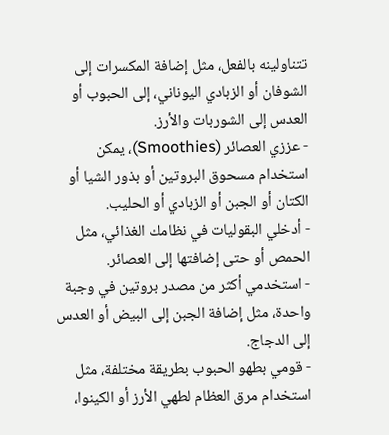تتناولينه بالفعل، مثل إضافة المكسرات إلى الشوفان أو الزبادي اليوناني، إلى الحبوب أو العدس إلى الشوربات والأرز.
- عززي العصائر (Smoothies)، يمكن استخدام مسحوق البروتين أو بذور الشيا أو الكتان أو الجبن أو الزبادي أو الحليب.
- أدخلي البقوليات في نظامك الغذائي، مثل الحمص أو حتى إضافتها إلى العصائر.
- استخدمي أكثر من مصدر بروتين في وجبة واحدة، مثل إضافة الجبن إلى البيض أو العدس إلى الدجاج.
- قومي بطهو الحبوب بطريقة مختلفة، مثل استخدام مرق العظام لطهي الأرز أو الكينوا،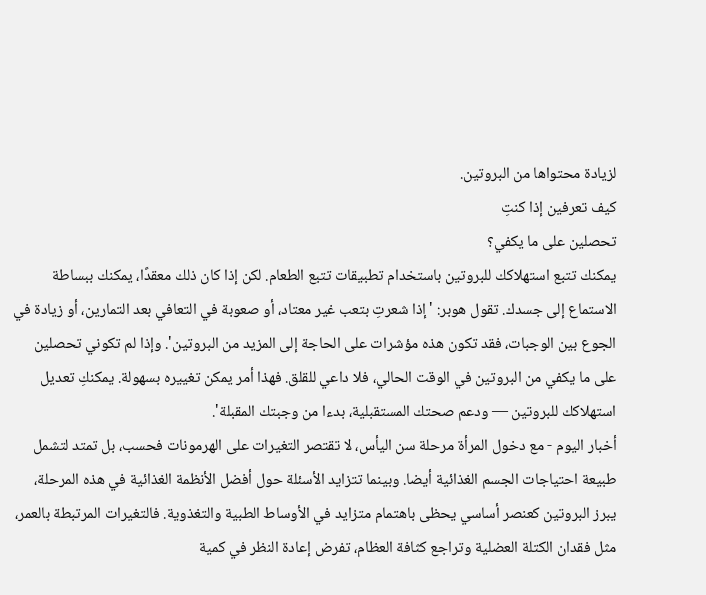لزيادة محتواها من البروتين.
كيف تعرفين إذا كنتِ
تحصلين على ما يكفي؟
يمكنك تتبع استهلاكك للبروتين باستخدام تطبيقات تتبع الطعام. لكن إذا كان ذلك معقدًا، يمكنك ببساطة الاستماع إلى جسدك. تقول هوبر: 'إذا شعرتِ بتعب غير معتاد، أو صعوبة في التعافي بعد التمارين، أو زيادة في الجوع بين الوجبات، فقد تكون هذه مؤشرات على الحاجة إلى المزيد من البروتين'. وإذا لم تكوني تحصلين على ما يكفي من البروتين في الوقت الحالي، فلا داعي للقلق. فهذا أمر يمكن تغييره بسهولة. يمكنكِ تعديل استهلاكك للبروتين — ودعم صحتك المستقبلية، بدءا من وجبتك المقبلة'.
أخبار اليوم - مع دخول المرأة مرحلة سن اليأس، لا تقتصر التغيرات على الهرمونات فحسب، بل تمتد لتشمل طبيعة احتياجات الجسم الغذائية أيضا. وبينما تتزايد الأسئلة حول أفضل الأنظمة الغذائية في هذه المرحلة، يبرز البروتين كعنصر أساسي يحظى باهتمام متزايد في الأوساط الطبية والتغذوية. فالتغيرات المرتبطة بالعمر، مثل فقدان الكتلة العضلية وتراجع كثافة العظام، تفرض إعادة النظر في كمية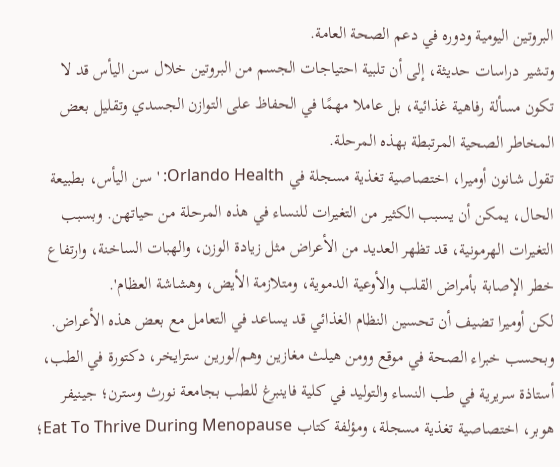البروتين اليومية ودوره في دعم الصحة العامة.
وتشير دراسات حديثة، إلى أن تلبية احتياجات الجسم من البروتين خلال سن اليأس قد لا تكون مسألة رفاهية غذائية، بل عاملا مهمًا في الحفاظ على التوازن الجسدي وتقليل بعض المخاطر الصحية المرتبطة بهذه المرحلة.
تقول شانون أوميرا، اختصاصية تغذية مسجلة في Orlando Health: 'سن اليأس، بطبيعة الحال، يمكن أن يسبب الكثير من التغيرات للنساء في هذه المرحلة من حياتهن. وبسبب التغيرات الهرمونية، قد تظهر العديد من الأعراض مثل زيادة الوزن، والهبات الساخنة، وارتفاع خطر الإصابة بأمراض القلب والأوعية الدموية، ومتلازمة الأيض، وهشاشة العظام'.
لكن أوميرا تضيف أن تحسين النظام الغذائي قد يساعد في التعامل مع بعض هذه الأعراض. وبحسب خبراء الصحة في موقع وومن هيلث مغازين وهم/لورين سترايخر، دكتورة في الطب، أستاذة سريرية في طب النساء والتوليد في كلية فاينبرغ للطب بجامعة نورث وسترن؛ جينيفر هوبر، اختصاصية تغذية مسجلة، ومؤلفة كتاب Eat To Thrive During Menopause؛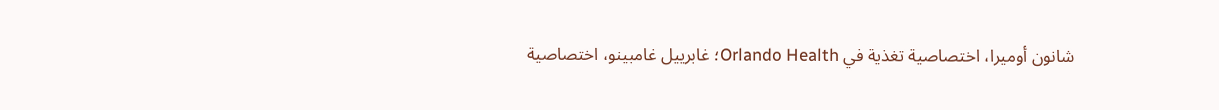شانون أوميرا، اختصاصية تغذية في Orlando Health؛ غابرييل غامبينو، اختصاصية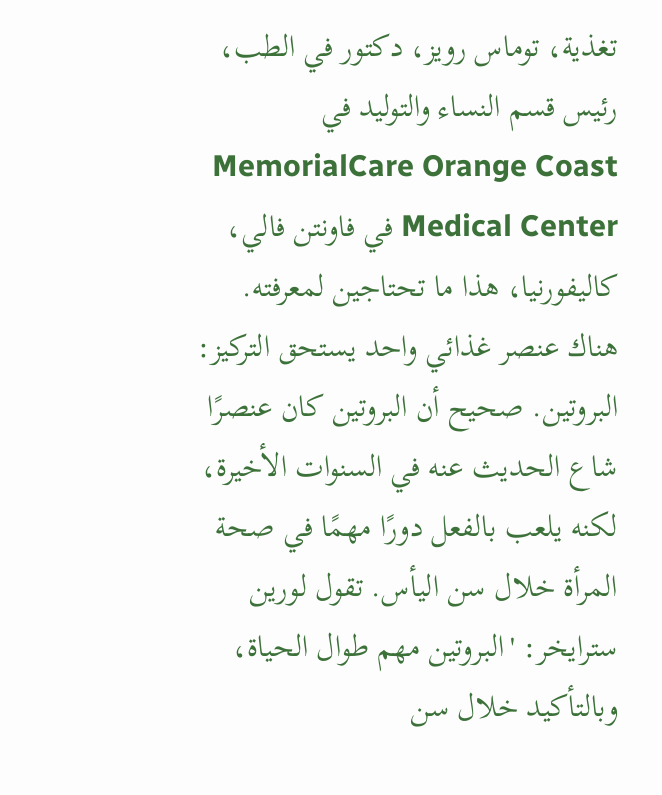تغذية، توماس رويز، دكتور في الطب، رئيس قسم النساء والتوليد في MemorialCare Orange Coast Medical Center في فاونتن فالي، كاليفورنيا، هذا ما تحتاجين لمعرفته.
هناك عنصر غذائي واحد يستحق التركيز: البروتين. صحيح أن البروتين كان عنصرًا شاع الحديث عنه في السنوات الأخيرة، لكنه يلعب بالفعل دورًا مهمًا في صحة المرأة خلال سن اليأس. تقول لورين سترايخر: 'البروتين مهم طوال الحياة، وبالتأكيد خلال سن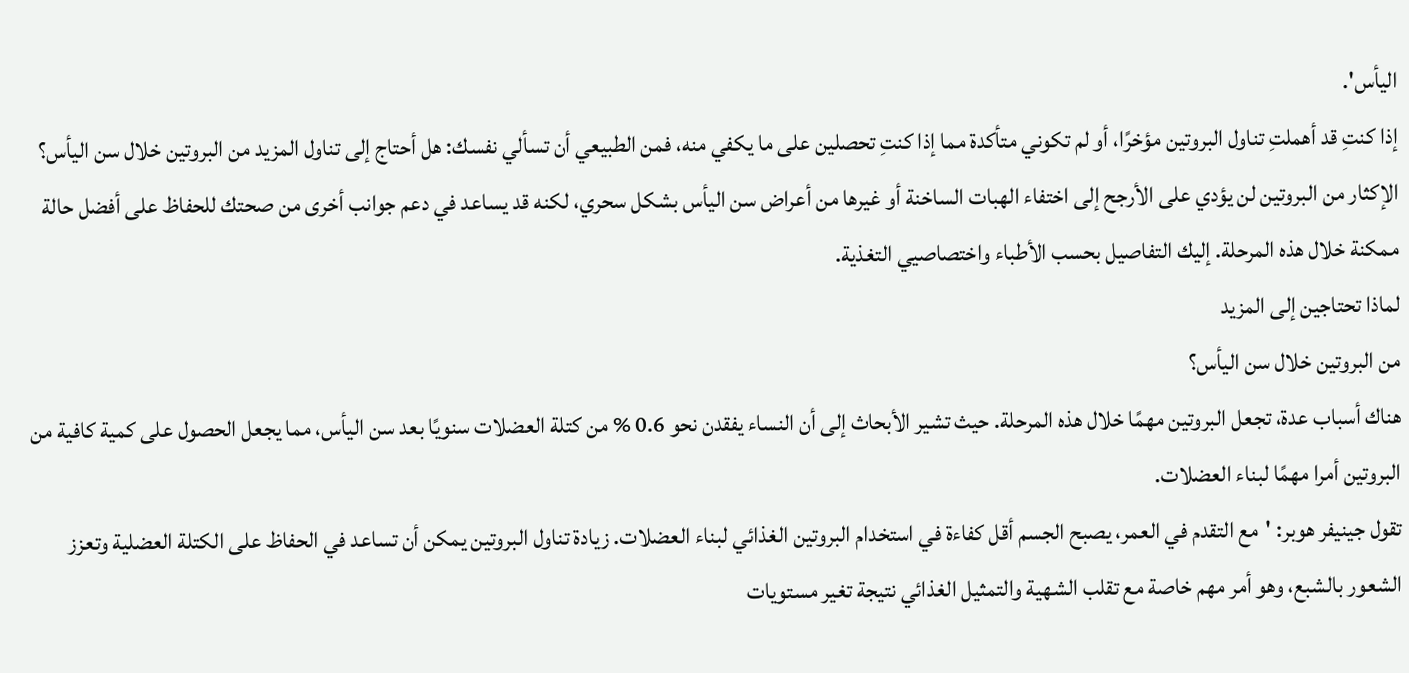اليأس'.
إذا كنتِ قد أهملتِ تناول البروتين مؤخرًا، أو لم تكوني متأكدة مما إذا كنتِ تحصلين على ما يكفي منه، فمن الطبيعي أن تسألي نفسك: هل أحتاج إلى تناول المزيد من البروتين خلال سن اليأس؟
الإكثار من البروتين لن يؤدي على الأرجح إلى اختفاء الهبات الساخنة أو غيرها من أعراض سن اليأس بشكل سحري، لكنه قد يساعد في دعم جوانب أخرى من صحتك للحفاظ على أفضل حالة ممكنة خلال هذه المرحلة. إليك التفاصيل بحسب الأطباء واختصاصيي التغذية.
لماذا تحتاجين إلى المزيد
من البروتين خلال سن اليأس؟
هناك أسباب عدة، تجعل البروتين مهمًا خلال هذه المرحلة. حيث تشير الأبحاث إلى أن النساء يفقدن نحو 0.6 % من كتلة العضلات سنويًا بعد سن اليأس، مما يجعل الحصول على كمية كافية من البروتين أمرا مهمًا لبناء العضلات.
تقول جينيفر هوبر: 'مع التقدم في العمر، يصبح الجسم أقل كفاءة في استخدام البروتين الغذائي لبناء العضلات. زيادة تناول البروتين يمكن أن تساعد في الحفاظ على الكتلة العضلية وتعزز الشعور بالشبع، وهو أمر مهم خاصة مع تقلب الشهية والتمثيل الغذائي نتيجة تغير مستويات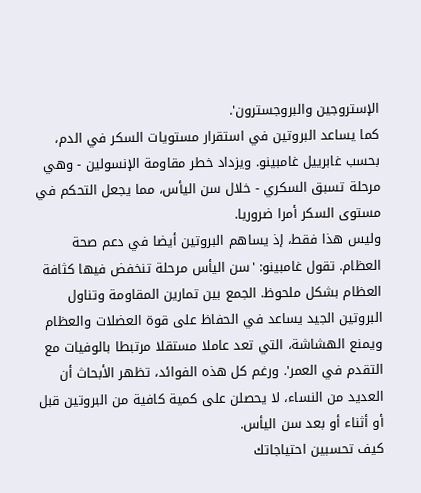الإستروجين والبروجسترون'.
كما يساعد البروتين في استقرار مستويات السكر في الدم، بحسب غابرييل غامبينو. ويزداد خطر مقاومة الإنسولين - وهي مرحلة تسبق السكري - خلال سن اليأس، مما يجعل التحكم في مستوى السكر أمرا ضروريا.
وليس هذا فقط، إذ يساهم البروتين أيضا في دعم صحة العظام. تقول غامبينو: 'سن اليأس مرحلة تنخفض فيها كثافة العظام بشكل ملحوظ. الجمع بين تمارين المقاومة وتناول البروتين الجيد يساعد في الحفاظ على قوة العضلات والعظام ويمنع الهشاشة، التي تعد عاملا مستقلا مرتبطا بالوفيات مع التقدم في العمر'. ورغم كل هذه الفوائد، تظهر الأبحاث أن العديد من النساء، لا يحصلن على كمية كافية من البروتين قبل أو أثناء أو بعد سن اليأس.
كيف تحسبين احتياجاتك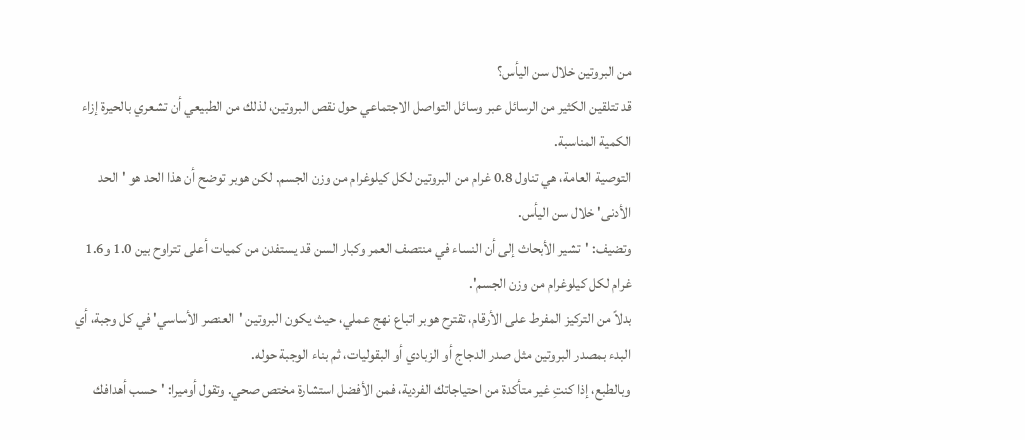من البروتين خلال سن اليأس؟
قد تتلقين الكثير من الرسائل عبر وسائل التواصل الاجتماعي حول نقص البروتين، لذلك من الطبيعي أن تشعري بالحيرة إزاء الكمية المناسبة.
التوصية العامة، هي تناول 0.8 غرام من البروتين لكل كيلوغرام من وزن الجسم. لكن هوبر توضح أن هذا الحد هو 'الحد الأدنى' خلال سن اليأس.
وتضيف: 'تشير الأبحاث إلى أن النساء في منتصف العمر وكبار السن قد يستفدن من كميات أعلى تتراوح بين 1.0 و1.6 غرام لكل كيلوغرام من وزن الجسم'.
بدلاً من التركيز المفرط على الأرقام، تقترح هوبر اتباع نهج عملي، حيث يكون البروتين 'العنصر الأساسي' في كل وجبة، أي البدء بمصدر البروتين مثل صدر الدجاج أو الزبادي أو البقوليات، ثم بناء الوجبة حوله.
وبالطبع، إذا كنتِ غير متأكدة من احتياجاتك الفردية، فمن الأفضل استشارة مختص صحي. وتقول أوميرا: 'حسب أهدافك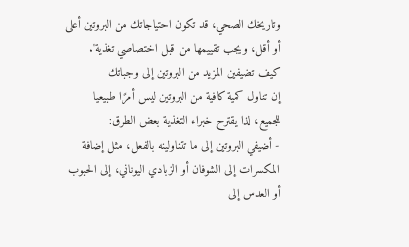وتاريخك الصحي، قد تكون احتياجاتك من البروتين أعلى أو أقل، ويجب تقييمها من قبل اختصاصي تغذية'.
كيف تضيفين المزيد من البروتين إلى وجباتك
إن تناول كمية كافية من البروتين ليس أمرًا طبيعيا للجميع، لذا يقترح خبراء التغذية بعض الطرق:
- أضيفي البروتين إلى ما تتناولينه بالفعل، مثل إضافة المكسرات إلى الشوفان أو الزبادي اليوناني، إلى الحبوب أو العدس إلى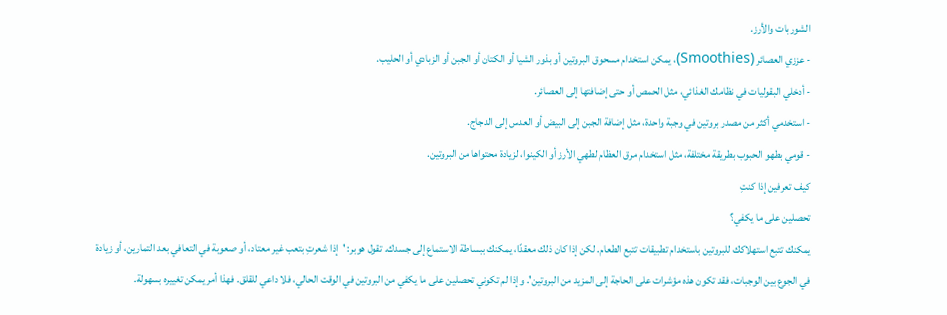الشوربات والأرز.
- عززي العصائر (Smoothies)، يمكن استخدام مسحوق البروتين أو بذور الشيا أو الكتان أو الجبن أو الزبادي أو الحليب.
- أدخلي البقوليات في نظامك الغذائي، مثل الحمص أو حتى إضافتها إلى العصائر.
- استخدمي أكثر من مصدر بروتين في وجبة واحدة، مثل إضافة الجبن إلى البيض أو العدس إلى الدجاج.
- قومي بطهو الحبوب بطريقة مختلفة، مثل استخدام مرق العظام لطهي الأرز أو الكينوا، لزيادة محتواها من البروتين.
كيف تعرفين إذا كنتِ
تحصلين على ما يكفي؟
يمكنك تتبع استهلاكك للبروتين باستخدام تطبيقات تتبع الطعام. لكن إذا كان ذلك معقدًا، يمكنك ببساطة الاستماع إلى جسدك. تقول هوبر: 'إذا شعرتِ بتعب غير معتاد، أو صعوبة في التعافي بعد التمارين، أو زيادة في الجوع بين الوجبات، فقد تكون هذه مؤشرات على الحاجة إلى المزيد من البروتين'. وإذا لم تكوني تحصلين على ما يكفي من البروتين في الوقت الحالي، فلا داعي للقلق. فهذا أمر يمكن تغييره بسهولة.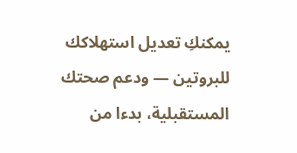يمكنكِ تعديل استهلاكك للبروتين — ودعم صحتك المستقبلية، بدءا من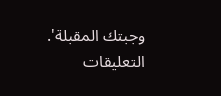وجبتك المقبلة'.
التعليقات